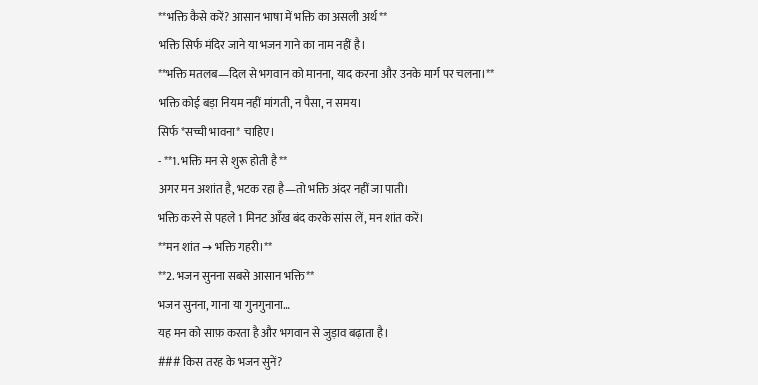**भक्ति कैसे करें? आसान भाषा में भक्ति का असली अर्थ**
भक्ति सिर्फ मंदिर जाने या भजन गाने का नाम नहीं है।
**भक्ति मतलब—दिल से भगवान को मानना, याद करना और उनके मार्ग पर चलना।**
भक्ति कोई बड़ा नियम नहीं मांगती, न पैसा, न समय।
सिर्फ *सच्ची भावना* चाहिए।
- **1. भक्ति मन से शुरू होती है**
अगर मन अशांत है, भटक रहा है—तो भक्ति अंदर नहीं जा पाती।
भक्ति करने से पहले 1 मिनट आँख बंद करके सांस लें, मन शांत करें।
**मन शांत → भक्ति गहरी।**
**2. भजन सुनना सबसे आसान भक्ति**
भजन सुनना, गाना या गुनगुनाना…
यह मन को साफ़ करता है और भगवान से जुड़ाव बढ़ाता है।
### किस तरह के भजन सुनें?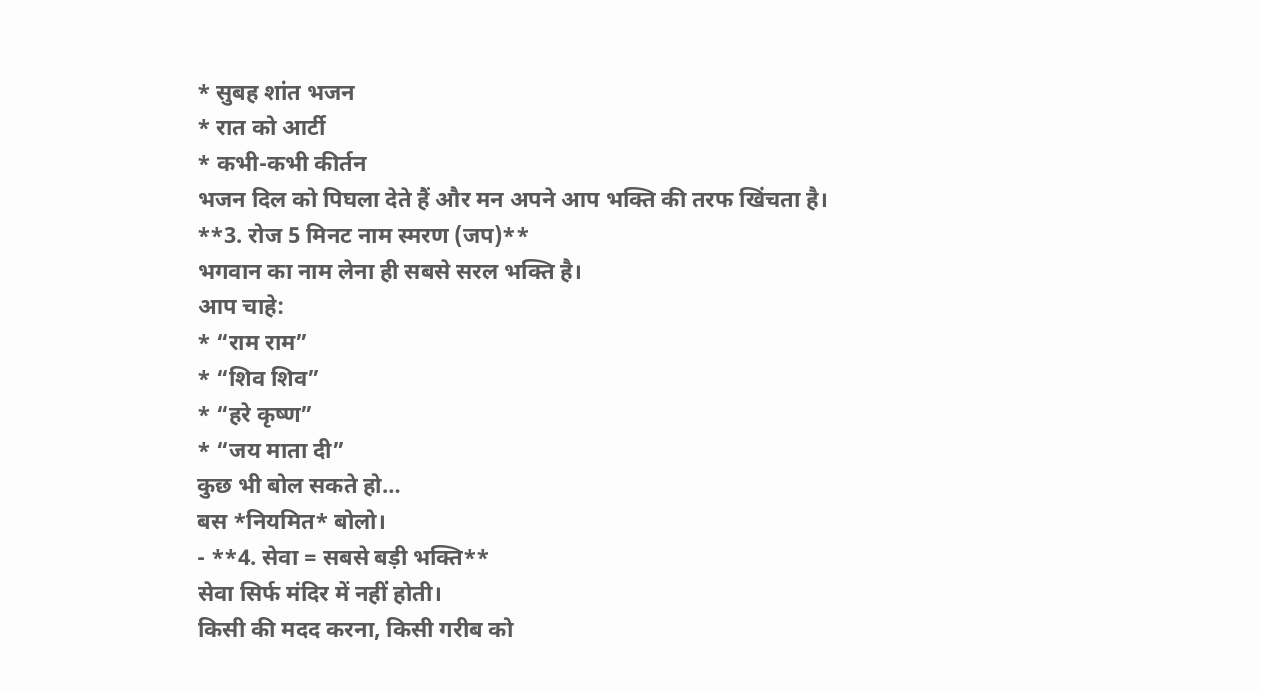* सुबह शांत भजन
* रात को आर्टी
* कभी-कभी कीर्तन
भजन दिल को पिघला देते हैं और मन अपने आप भक्ति की तरफ खिंचता है।
**3. रोज 5 मिनट नाम स्मरण (जप)**
भगवान का नाम लेना ही सबसे सरल भक्ति है।
आप चाहे:
* “राम राम”
* “शिव शिव”
* “हरे कृष्ण”
* “जय माता दी”
कुछ भी बोल सकते हो…
बस *नियमित* बोलो।
- **4. सेवा = सबसे बड़ी भक्ति**
सेवा सिर्फ मंदिर में नहीं होती।
किसी की मदद करना, किसी गरीब को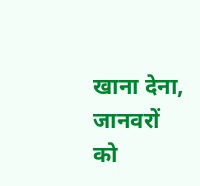खाना देना, जानवरों को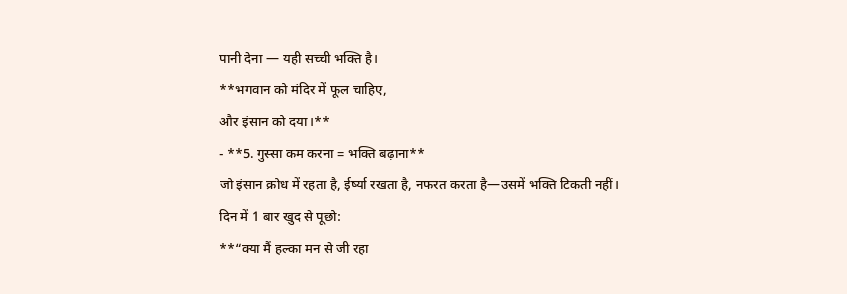पानी देना — यही सच्ची भक्ति है।
**भगवान को मंदिर में फूल चाहिए,
और इंसान को दया।**
- **5. गुस्सा कम करना = भक्ति बढ़ाना**
जो इंसान क्रोध में रहता है, ईर्ष्या रखता है, नफरत करता है—उसमें भक्ति टिकती नहीं।
दिन में 1 बार खुद से पूछो:
**“क्या मैं हल्का मन से जी रहा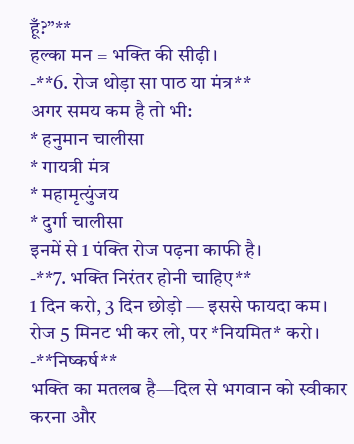हूँ?”**
हल्का मन = भक्ति की सीढ़ी।
-**6. रोज थोड़ा सा पाठ या मंत्र**
अगर समय कम है तो भी:
* हनुमान चालीसा
* गायत्री मंत्र
* महामृत्युंजय
* दुर्गा चालीसा
इनमें से 1 पंक्ति रोज पढ़ना काफी है।
-**7. भक्ति निरंतर होनी चाहिए**
1 दिन करो, 3 दिन छोड़ो — इससे फायदा कम।
रोज 5 मिनट भी कर लो, पर *नियमित* करो।
-**निष्कर्ष**
भक्ति का मतलब है—दिल से भगवान को स्वीकार करना और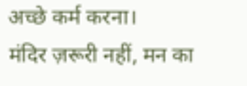अच्छे कर्म करना।
मंदिर ज़रूरी नहीं, मन का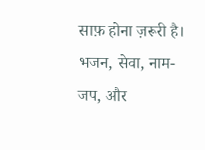साफ़ होना ज़रूरी है।
भजन, सेवा, नाम-जप, और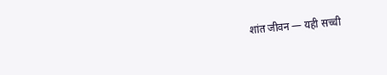शांत जीवन — यही सच्ची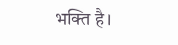भक्ति है।